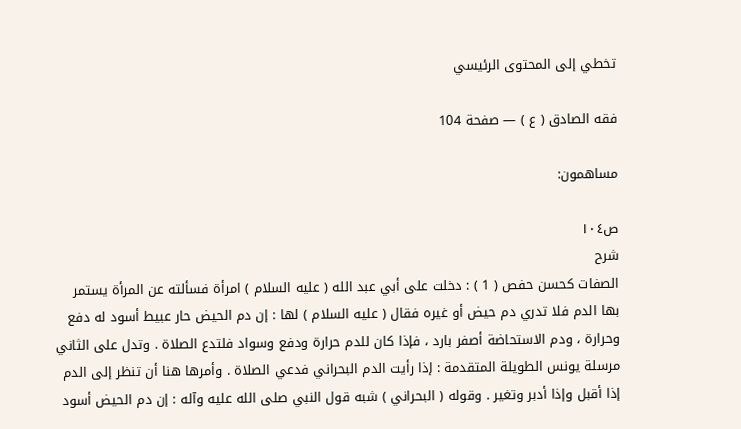تخطي إلى المحتوى الرئيسي

فقه الصادق ( ع ) — صفحة 104

مساهمون:

ص١٠٤
شرح
الصفات كحسن حفص ( 1 ) : دخلت على أبي عبد الله ( عليه السلام ) امرأة فسألته عن المرأة يستمر بها الدم فلا تدري دم حيض أو غيره فقال ( عليه السلام ) لها : إن دم الحيض حار عبيط أسود له دفع وحرارة ، ودم الاستحاضة أصفر بارد ، فإذا كان للدم حرارة ودفع وسواد فلتدع الصلاة . وتدل على الثاني مرسلة يونس الطويلة المتقدمة : إذا رأيت الدم البحراني فدعي الصلاة . وأمرها هنا أن تنظر إلى الدم إذا أقبل وإذا أدبر وتغير . وقوله ( البحراني ) شبه قول النبي صلى الله عليه وآله : إن دم الحيض أسود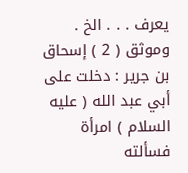يعرف . . . الخ . وموثق ( 2 ) إسحاق بن جرير : دخلت على أبي عبد الله ( عليه السلام ) امرأة فسألته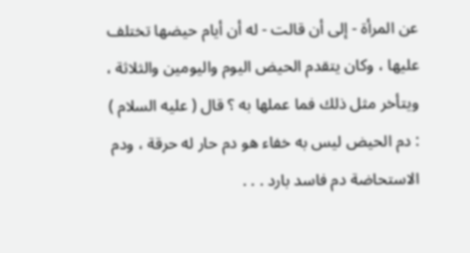عن المرأة - إلى أن قالت - له أن أيام حيضها تختلف عليها ، وكان يتقدم الحيض اليوم واليومين والثلاثة ، ويتأخر مثل ذلك فما عملها به ؟ قال ( عليه السلام ) : دم الحيض ليس به خفاء هو دم حار له حرقة ، ودم الاستحاضة دم فاسد بارد . . .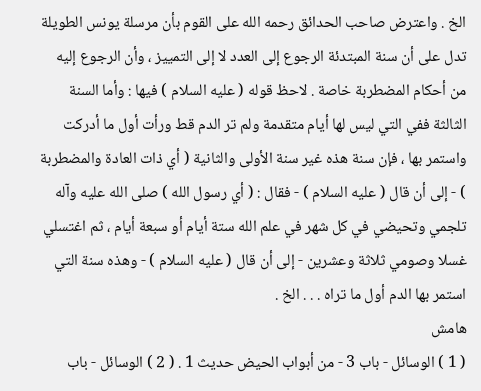الخ . واعترض صاحب الحدائق رحمه الله على القوم بأن مرسلة يونس الطويلة تدل على أن سنة المبتدئة الرجوع إلى العدد لا إلى التمييز ، وأن الرجوع إليه من أحكام المضطربة خاصة . لاحظ قوله ( عليه السلام ) فيها : وأما السنة الثالثة ففي التي ليس لها أيام متقدمة ولم تر الدم قط ورأت أول ما أدركت واستمر بها ، فإن سنة هذه غير سنة الأولى والثانية ( أي ذات العادة والمضطربة ) - إلى أن قال ( عليه السلام ) - فقال : ( أي رسول الله ) صلى الله عليه وآله تلجمي وتحيضي في كل شهر في علم الله ستة أيام أو سبعة أيام ، ثم اغتسلي غسلا وصومي ثلاثة وعشرين - إلى أن قال ( عليه السلام ) - وهذه سنة التي استمر بها الدم أول ما تراه . . . الخ .
هامش
( 1 ) الوسائل - باب 3 - من أبواب الحيض حديث 1 . ( 2 ) الوسائل - باب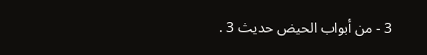3 - من أبواب الحيض حديث 3 .